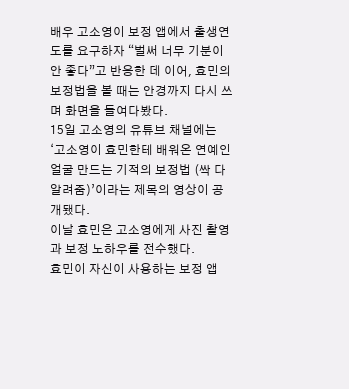배우 고소영이 보정 앱에서 출생연도를 요구하자 “벌써 너무 기분이 안 좋다”고 반응한 데 이어, 효민의 보정법을 볼 때는 안경까지 다시 쓰며 화면을 들여다봤다.
15일 고소영의 유튜브 채널에는 ‘고소영이 효민한테 배워온 연예인 얼굴 만드는 기적의 보정법 (싹 다 알려줌)’이라는 제목의 영상이 공개됐다.
이날 효민은 고소영에게 사진 촬영과 보정 노하우를 전수했다.
효민이 자신이 사용하는 보정 앱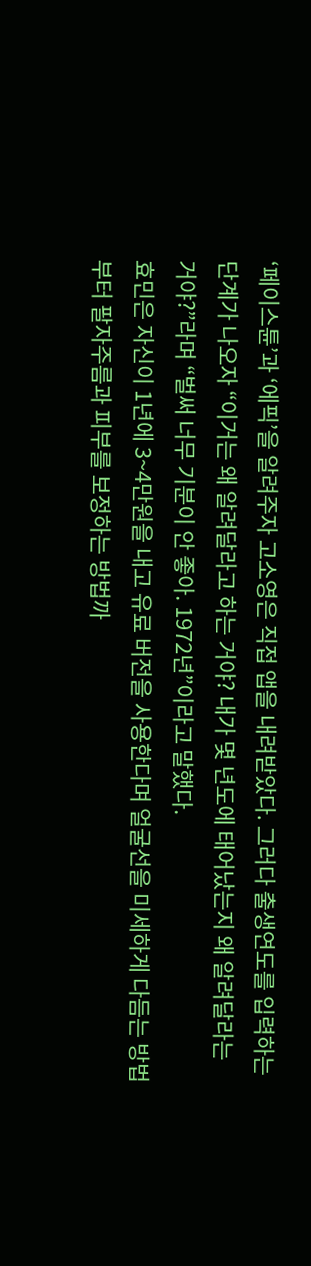‘페이스튠’과 ‘에픽’을 알려주자 고소영은 직접 앱을 내려받았다. 그러다 출생연도를 입력하는 단계가 나오자 “이거는 왜 알려달라고 하는 거야? 내가 몇 년도에 태어났는지 왜 알려달라는 거야?”라며 “벌써 너무 기분이 안 좋아. 1972년”이라고 말했다.
효민은 자신이 1년에 3~4만원을 내고 유료 버전을 사용한다며 얼굴선을 미세하게 다듬는 방법부터 팔자주름과 피부를 보정하는 방법까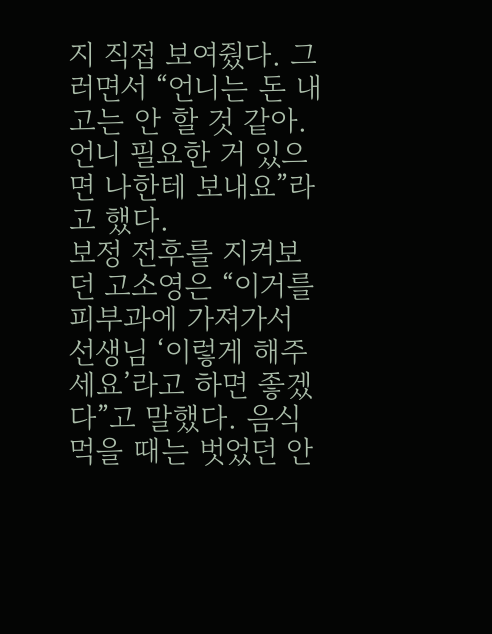지 직접 보여줬다. 그러면서 “언니는 돈 내고는 안 할 것 같아. 언니 필요한 거 있으면 나한테 보내요”라고 했다.
보정 전후를 지켜보던 고소영은 “이거를 피부과에 가져가서 선생님 ‘이렇게 해주세요’라고 하면 좋겠다”고 말했다. 음식 먹을 때는 벗었던 안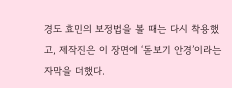경도 효민의 보정법을 볼 때는 다시 착용했고, 제작진은 이 장면에 ‘돋보기 안경’이라는 자막을 더했다.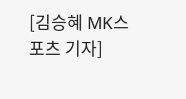[김승혜 MK스포츠 기자]